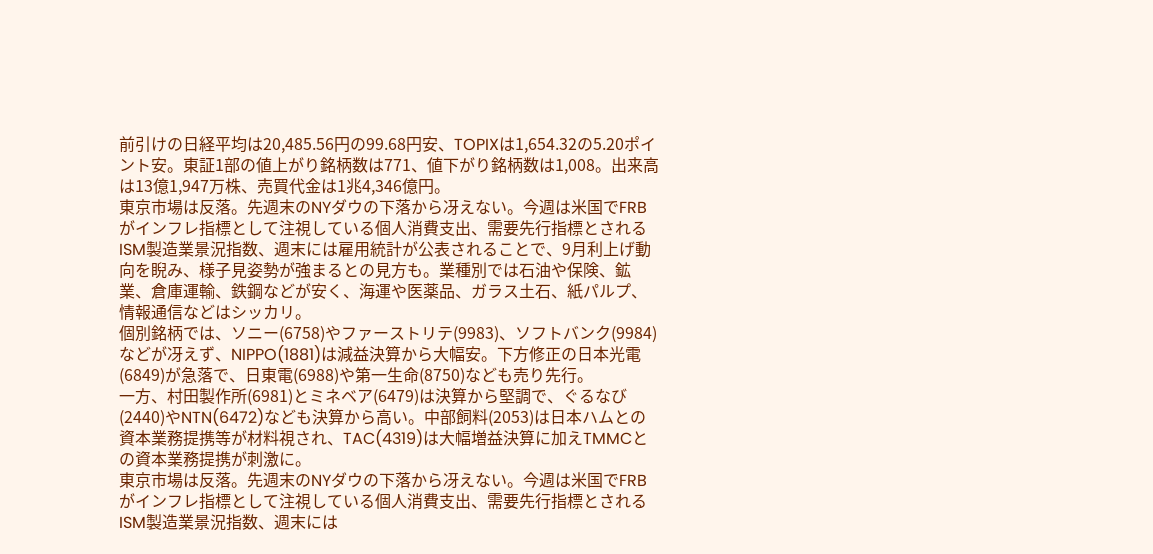前引けの日経平均は20,485.56円の99.68円安、TOPIXは1,654.32の5.20ポイント安。東証1部の値上がり銘柄数は771、値下がり銘柄数は1,008。出来高は13億1,947万株、売買代金は1兆4,346億円。
東京市場は反落。先週末のNYダウの下落から冴えない。今週は米国でFRBがインフレ指標として注視している個人消費支出、需要先行指標とされるISM製造業景況指数、週末には雇用統計が公表されることで、9月利上げ動向を睨み、様子見姿勢が強まるとの見方も。業種別では石油や保険、鉱業、倉庫運輸、鉄鋼などが安く、海運や医薬品、ガラス土石、紙パルプ、情報通信などはシッカリ。
個別銘柄では、ソニー(6758)やファーストリテ(9983)、ソフトバンク(9984)などが冴えず、NIPPO(1881)は減益決算から大幅安。下方修正の日本光電(6849)が急落で、日東電(6988)や第一生命(8750)なども売り先行。
一方、村田製作所(6981)とミネベア(6479)は決算から堅調で、ぐるなび(2440)やNTN(6472)なども決算から高い。中部飼料(2053)は日本ハムとの資本業務提携等が材料視され、TAC(4319)は大幅増益決算に加えTMMCとの資本業務提携が刺激に。
東京市場は反落。先週末のNYダウの下落から冴えない。今週は米国でFRBがインフレ指標として注視している個人消費支出、需要先行指標とされるISM製造業景況指数、週末には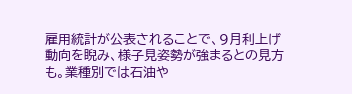雇用統計が公表されることで、9月利上げ動向を睨み、様子見姿勢が強まるとの見方も。業種別では石油や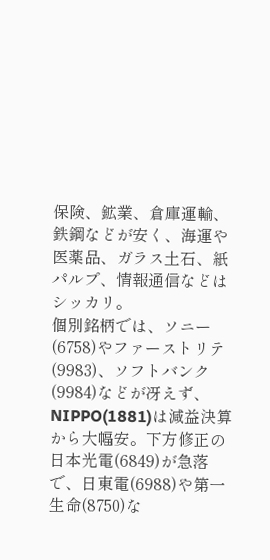保険、鉱業、倉庫運輸、鉄鋼などが安く、海運や医薬品、ガラス土石、紙パルプ、情報通信などはシッカリ。
個別銘柄では、ソニー(6758)やファーストリテ(9983)、ソフトバンク(9984)などが冴えず、NIPPO(1881)は減益決算から大幅安。下方修正の日本光電(6849)が急落で、日東電(6988)や第一生命(8750)な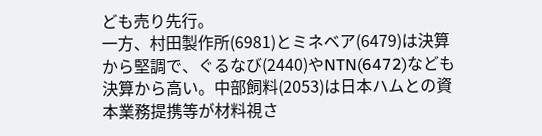ども売り先行。
一方、村田製作所(6981)とミネベア(6479)は決算から堅調で、ぐるなび(2440)やNTN(6472)なども決算から高い。中部飼料(2053)は日本ハムとの資本業務提携等が材料視さ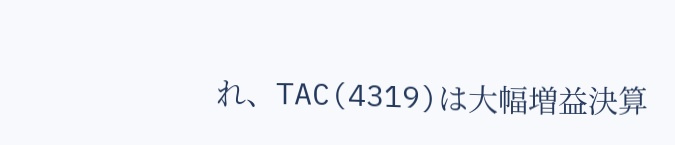れ、TAC(4319)は大幅増益決算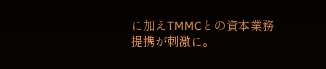に加えTMMCとの資本業務提携が刺激に。